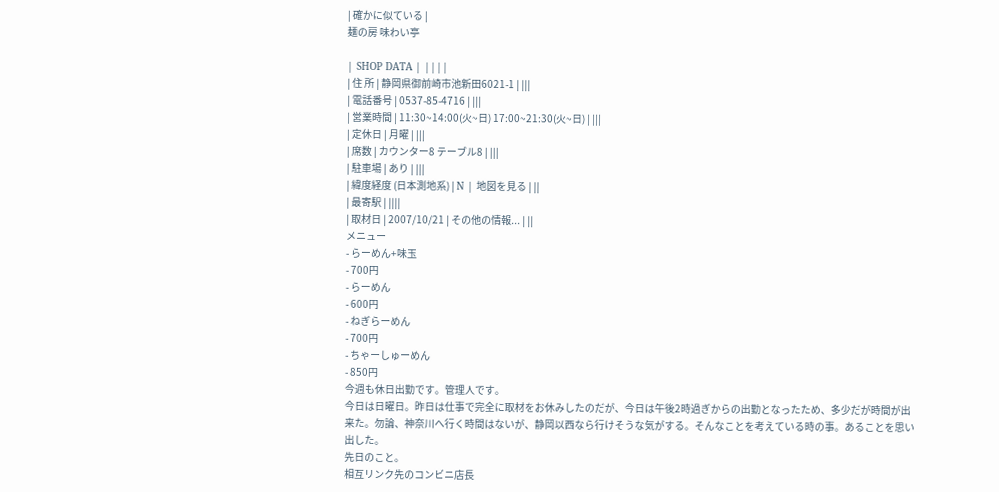| 確かに似ている |
麺の房 味わい亭

| SHOP DATA | ||||
| 住 所 | 静岡県御前崎市池新田6021-1 | |||
| 電話番号 | 0537-85-4716 | |||
| 営業時間 | 11:30~14:00(火~日) 17:00~21:30(火~日) | |||
| 定休日 | 月曜 | |||
| 席数 | カウンター8 テーブル8 | |||
| 駐車場 | あり | |||
| 緯度経度 (日本測地系) | N | 地図を見る | ||
| 最寄駅 | ||||
| 取材日 | 2007/10/21 | その他の情報... | ||
メニュー
- らーめん+味玉
- 700円
- らーめん
- 600円
- ねぎらーめん
- 700円
- ちゃーしゅーめん
- 850円
今週も休日出勤です。管理人です。
今日は日曜日。昨日は仕事で完全に取材をお休みしたのだが、今日は午後2時過ぎからの出勤となったため、多少だが時間が出来た。勿論、神奈川へ行く時間はないが、静岡以西なら行けそうな気がする。そんなことを考えている時の事。あることを思い出した。
先日のこと。
相互リンク先のコンビニ店長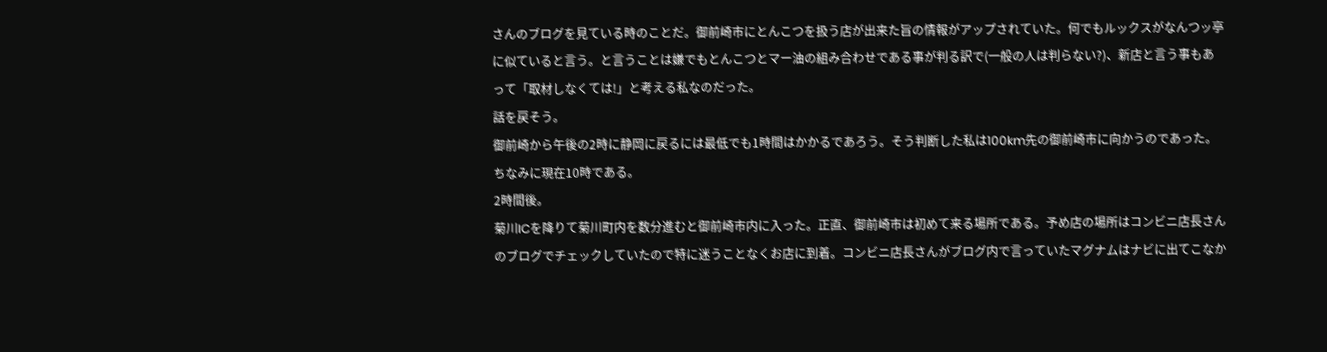さんのブログを見ている時のことだ。御前崎市にとんこつを扱う店が出来た旨の情報がアップされていた。何でもルックスがなんつッ亭に似ていると言う。と言うことは嫌でもとんこつとマー油の組み合わせである事が判る訳で(一般の人は判らない?)、新店と言う事もあって「取材しなくては!」と考える私なのだった。
話を戻そう。
御前崎から午後の2時に静岡に戻るには最低でも1時間はかかるであろう。そう判断した私は100km先の御前崎市に向かうのであった。ちなみに現在10時である。
2時間後。
菊川ICを降りて菊川町内を数分進むと御前崎市内に入った。正直、御前崎市は初めて来る場所である。予め店の場所はコンビニ店長さんのブログでチェックしていたので特に迷うことなくお店に到着。コンビニ店長さんがブログ内で言っていたマグナムはナビに出てこなか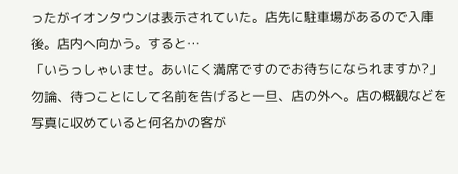ったがイオンタウンは表示されていた。店先に駐車場があるので入庫後。店内へ向かう。すると…
「いらっしゃいませ。あいにく満席ですのでお待ちになられますか?」
勿論、待つことにして名前を告げると一旦、店の外へ。店の概観などを写真に収めていると何名かの客が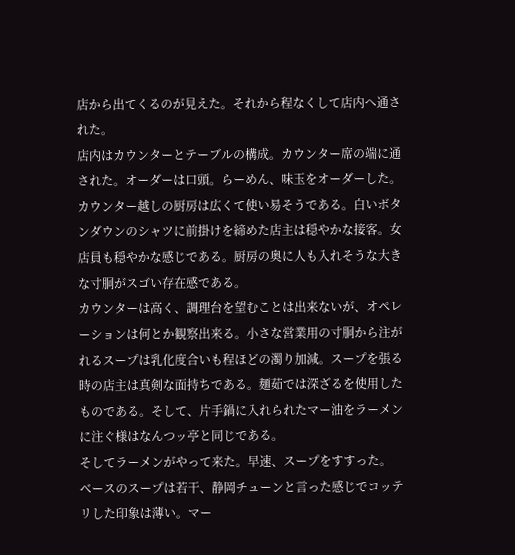店から出てくるのが見えた。それから程なくして店内へ通された。
店内はカウンターとテーブルの構成。カウンター席の端に通された。オーダーは口頭。らーめん、味玉をオーダーした。
カウンター越しの厨房は広くて使い易そうである。白いボタンダウンのシャツに前掛けを締めた店主は穏やかな接客。女店員も穏やかな感じである。厨房の奥に人も入れそうな大きな寸胴がスゴい存在感である。
カウンターは高く、調理台を望むことは出来ないが、オペレーションは何とか観察出来る。小さな営業用の寸胴から注がれるスープは乳化度合いも程ほどの濁り加減。スープを張る時の店主は真剣な面持ちである。麺茹では深ざるを使用したものである。そして、片手鍋に入れられたマー油をラーメンに注ぐ様はなんつッ亭と同じである。
そしてラーメンがやって来た。早速、スープをすすった。
ベースのスープは若干、静岡チューンと言った感じでコッテリした印象は薄い。マー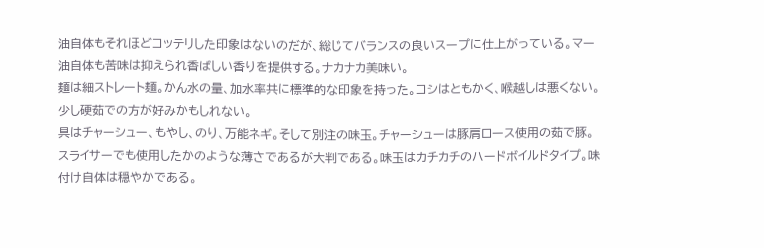油自体もそれほどコッテリした印象はないのだが、総じてバランスの良いスープに仕上がっている。マー油自体も苦味は抑えられ香ばしい香りを提供する。ナカナカ美味い。
麺は細ストレート麺。かん水の量、加水率共に標準的な印象を持った。コシはともかく、喉越しは悪くない。少し硬茹での方が好みかもしれない。
具はチャーシュー、もやし、のり、万能ネギ。そして別注の味玉。チャーシューは豚肩ロース使用の茹で豚。スライサーでも使用したかのような薄さであるが大判である。味玉はカチカチのハードボイルドタイプ。味付け自体は穏やかである。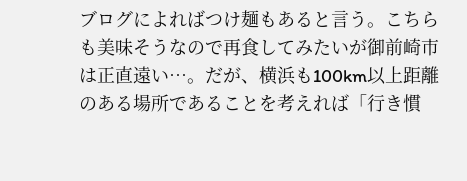ブログによればつけ麺もあると言う。こちらも美味そうなので再食してみたいが御前崎市は正直遠い…。だが、横浜も100km以上距離のある場所であることを考えれば「行き慣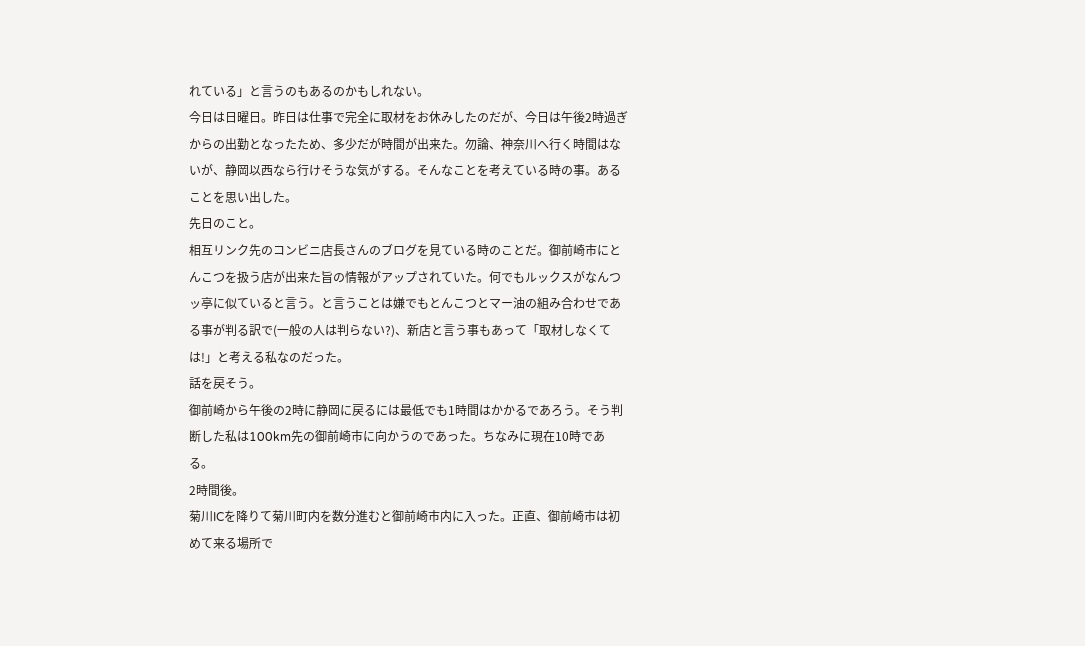れている」と言うのもあるのかもしれない。
今日は日曜日。昨日は仕事で完全に取材をお休みしたのだが、今日は午後2時過ぎからの出勤となったため、多少だが時間が出来た。勿論、神奈川へ行く時間はないが、静岡以西なら行けそうな気がする。そんなことを考えている時の事。あることを思い出した。
先日のこと。
相互リンク先のコンビニ店長さんのブログを見ている時のことだ。御前崎市にとんこつを扱う店が出来た旨の情報がアップされていた。何でもルックスがなんつッ亭に似ていると言う。と言うことは嫌でもとんこつとマー油の組み合わせである事が判る訳で(一般の人は判らない?)、新店と言う事もあって「取材しなくては!」と考える私なのだった。
話を戻そう。
御前崎から午後の2時に静岡に戻るには最低でも1時間はかかるであろう。そう判断した私は100km先の御前崎市に向かうのであった。ちなみに現在10時である。
2時間後。
菊川ICを降りて菊川町内を数分進むと御前崎市内に入った。正直、御前崎市は初めて来る場所で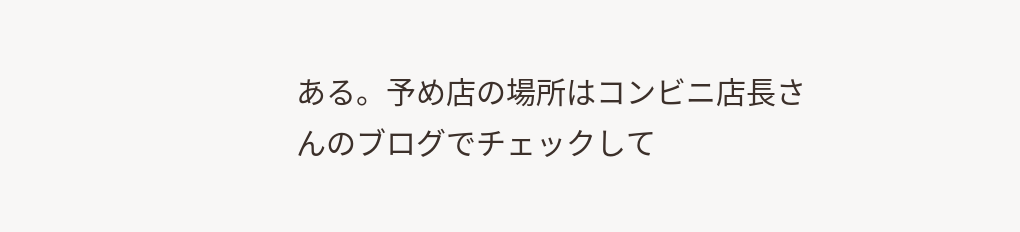ある。予め店の場所はコンビニ店長さんのブログでチェックして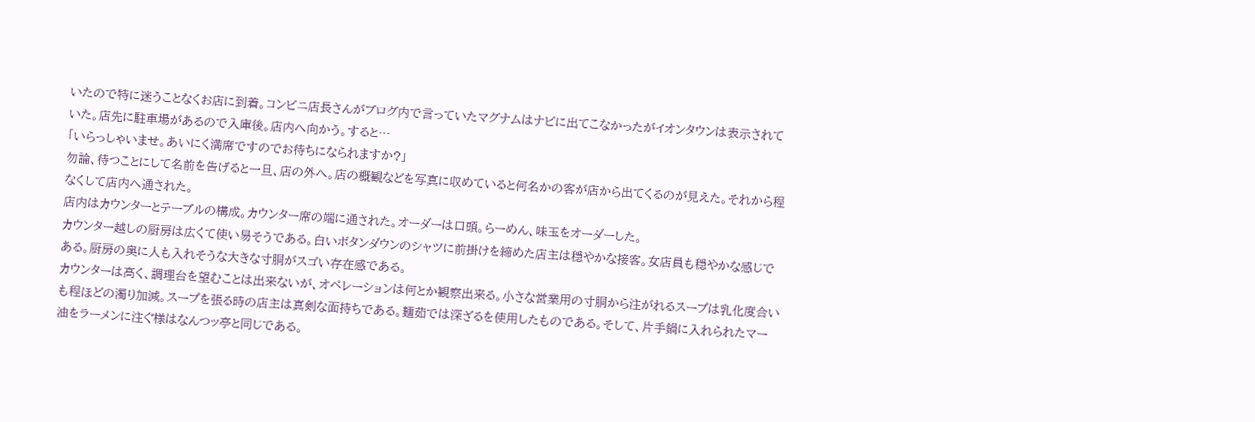いたので特に迷うことなくお店に到着。コンビニ店長さんがブログ内で言っていたマグナムはナビに出てこなかったがイオンタウンは表示されていた。店先に駐車場があるので入庫後。店内へ向かう。すると…
「いらっしゃいませ。あいにく満席ですのでお待ちになられますか?」
勿論、待つことにして名前を告げると一旦、店の外へ。店の概観などを写真に収めていると何名かの客が店から出てくるのが見えた。それから程なくして店内へ通された。
店内はカウンターとテーブルの構成。カウンター席の端に通された。オーダーは口頭。らーめん、味玉をオーダーした。
カウンター越しの厨房は広くて使い易そうである。白いボタンダウンのシャツに前掛けを締めた店主は穏やかな接客。女店員も穏やかな感じである。厨房の奥に人も入れそうな大きな寸胴がスゴい存在感である。
カウンターは高く、調理台を望むことは出来ないが、オペレーションは何とか観察出来る。小さな営業用の寸胴から注がれるスープは乳化度合いも程ほどの濁り加減。スープを張る時の店主は真剣な面持ちである。麺茹では深ざるを使用したものである。そして、片手鍋に入れられたマー油をラーメンに注ぐ様はなんつッ亭と同じである。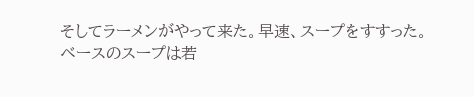そしてラーメンがやって来た。早速、スープをすすった。
ベースのスープは若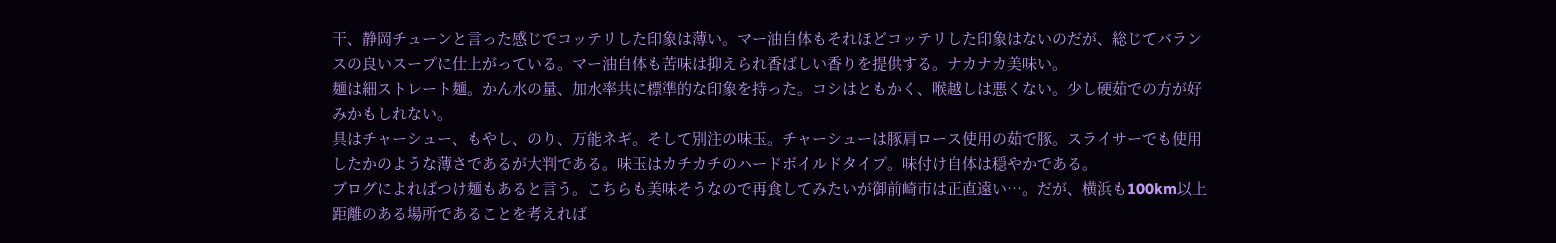干、静岡チューンと言った感じでコッテリした印象は薄い。マー油自体もそれほどコッテリした印象はないのだが、総じてバランスの良いスープに仕上がっている。マー油自体も苦味は抑えられ香ばしい香りを提供する。ナカナカ美味い。
麺は細ストレート麺。かん水の量、加水率共に標準的な印象を持った。コシはともかく、喉越しは悪くない。少し硬茹での方が好みかもしれない。
具はチャーシュー、もやし、のり、万能ネギ。そして別注の味玉。チャーシューは豚肩ロース使用の茹で豚。スライサーでも使用したかのような薄さであるが大判である。味玉はカチカチのハードボイルドタイプ。味付け自体は穏やかである。
ブログによればつけ麺もあると言う。こちらも美味そうなので再食してみたいが御前崎市は正直遠い…。だが、横浜も100km以上距離のある場所であることを考えれば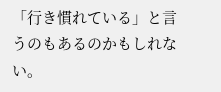「行き慣れている」と言うのもあるのかもしれない。